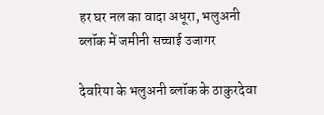हर घर नल का वादा अधूरा, भलुअनी ब्लॉक में जमीनी सच्चाई उजागर

देवरिया के भलुअनी ब्लॉक के ठाकुरदेवा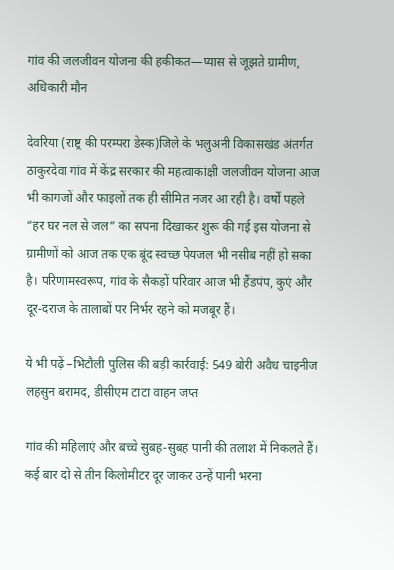गांव की जलजीवन योजना की हकीकत—प्यास से जूझते ग्रामीण, अधिकारी मौन

देवरिया (राष्ट्र की परम्परा डेस्क)जिले के भलुअनी विकासखंड अंतर्गत ठाकुरदेवा गांव में केंद्र सरकार की महत्वाकांक्षी जलजीवन योजना आज भी कागजों और फाइलों तक ही सीमित नजर आ रही है। वर्षों पहले “हर घर नल से जल” का सपना दिखाकर शुरू की गई इस योजना से ग्रामीणों को आज तक एक बूंद स्वच्छ पेयजल भी नसीब नहीं हो सका है। परिणामस्वरूप, गांव के सैकड़ों परिवार आज भी हैंडपंप, कुएं और दूर-दराज के तालाबों पर निर्भर रहने को मजबूर हैं।

ये भी पढ़ें –भिटौली पुलिस की बड़ी कार्रवाई: 549 बोरी अवैध चाइनीज लहसुन बरामद, डीसीएम टाटा वाहन जप्त

गांव की महिलाएं और बच्चे सुबह-सुबह पानी की तलाश में निकलते हैं। कई बार दो से तीन किलोमीटर दूर जाकर उन्हें पानी भरना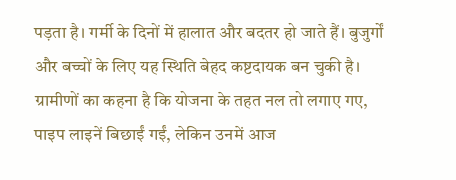पड़ता है। गर्मी के दिनों में हालात और बदतर हो जाते हैं। बुजुर्गों और बच्चों के लिए यह स्थिति बेहद कष्टदायक बन चुकी है। ग्रामीणों का कहना है कि योजना के तहत नल तो लगाए गए, पाइप लाइनें बिछाईं गईं, लेकिन उनमें आज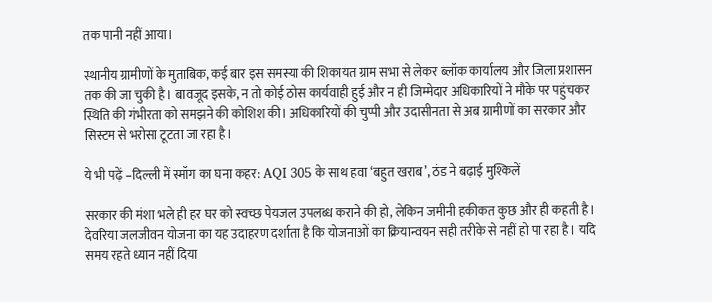तक पानी नहीं आया।

स्थानीय ग्रामीणों के मुताबिक, कई बार इस समस्या की शिकायत ग्राम सभा से लेकर ब्लॉक कार्यालय और जिला प्रशासन तक की जा चुकी है। बावजूद इसके, न तो कोई ठोस कार्यवाही हुई और न ही जिम्मेदार अधिकारियों ने मौके पर पहुंचकर स्थिति की गंभीरता को समझने की कोशिश की। अधिकारियों की चुप्पी और उदासीनता से अब ग्रामीणों का सरकार और सिस्टम से भरोसा टूटता जा रहा है।

ये भी पढ़ें –दिल्ली में स्मॉग का घना कहर: AQI 305 के साथ हवा ‘बहुत खराब’, ठंड ने बढ़ाई मुश्किलें

सरकार की मंशा भले ही हर घर को स्वच्छ पेयजल उपलब्ध कराने की हो, लेकिन जमीनी हकीकत कुछ और ही कहती है। देवरिया जलजीवन योजना का यह उदाहरण दर्शाता है कि योजनाओं का क्रियान्वयन सही तरीके से नहीं हो पा रहा है। यदि समय रहते ध्यान नहीं दिया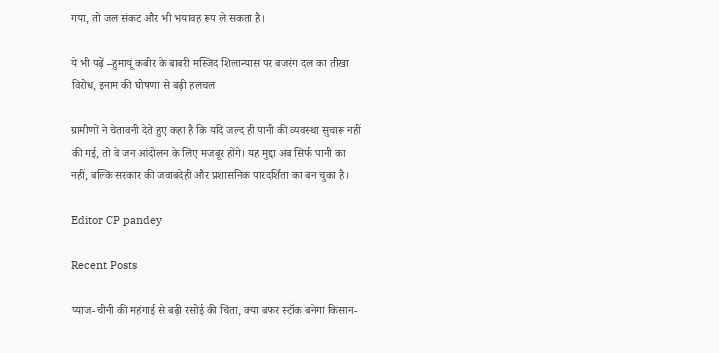गया, तो जल संकट और भी भयावह रूप ले सकता है।

ये भी पढ़ें –हुमायूं कबीर के बाबरी मस्जिद शिलान्यास पर बजरंग दल का तीखा विरोध, इनाम की घोषणा से बढ़ी हलचल

ग्रामीणों ने चेतावनी देते हुए कहा है कि यदि जल्द ही पानी की व्यवस्था सुचारू नहीं की गई, तो वे जन आंदोलन के लिए मजबूर होंगे। यह मुद्दा अब सिर्फ पानी का नहीं, बल्कि सरकार की जवाबदेही और प्रशासनिक पारदर्शिता का बन चुका है।

Editor CP pandey

Recent Posts

प्याज-चीनी की महंगाई से बढ़ी रसोई की चिंता, क्या बफर स्टॉक बनेगा किसान-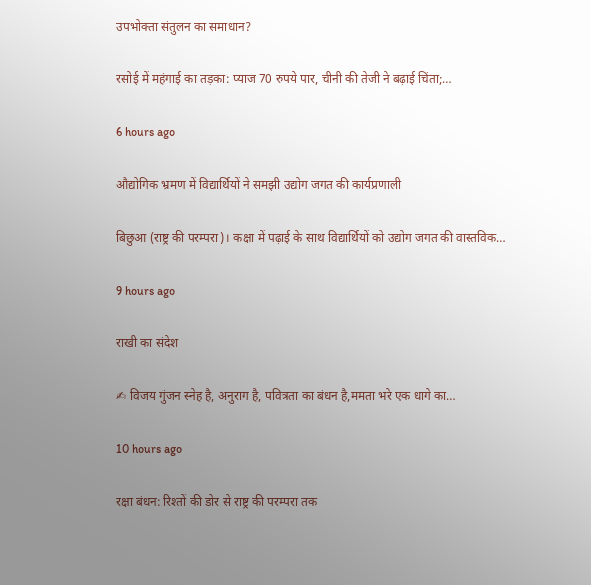उपभोक्ता संतुलन का समाधान?

रसोई में महंगाई का तड़का: प्याज 70 रुपये पार, चीनी की तेजी ने बढ़ाई चिंता;…

6 hours ago

औद्योगिक भ्रमण में विद्यार्थियों ने समझी उद्योग जगत की कार्यप्रणाली

बिछुआ (राष्ट्र की परम्परा)। कक्षा में पढ़ाई के साथ विद्यार्थियों को उद्योग जगत की वास्तविक…

9 hours ago

राखी का संदेश

✍ विजय गुंजन स्नेह है, अनुराग है, पवित्रता का बंधन है,ममता भरे एक धागे का…

10 hours ago

रक्षा बंधन: रिश्तों की डोर से राष्ट्र की परम्परा तक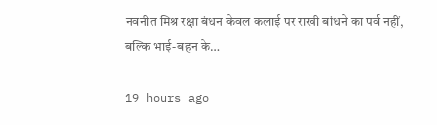नवनीत मिश्र रक्षा बंधन केवल कलाई पर राखी बांधने का पर्व नहीं, बल्कि भाई-बहन के…

19 hours ago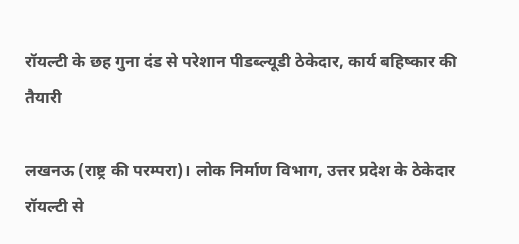रॉयल्टी के छह गुना दंड से परेशान पीडब्ल्यूडी ठेकेदार, कार्य बहिष्कार की तैयारी

लखनऊ (राष्ट्र की परम्परा)। लोक निर्माण विभाग, उत्तर प्रदेश के ठेकेदार रॉयल्टी से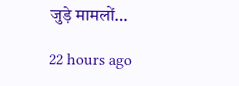जुड़े मामलों…

22 hours ago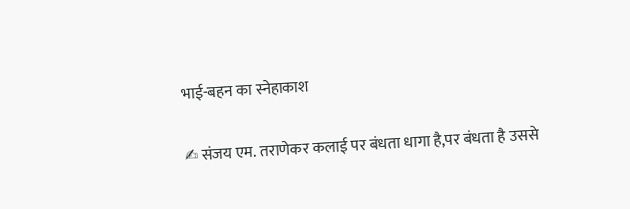भाई-बहन का स्नेहाकाश

✍ संजय एम. तराणेकर कलाई पर बंधता धागा है,पर बंधता है उससे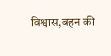विश्वास,बहन की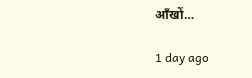आँखों…

1 day ago